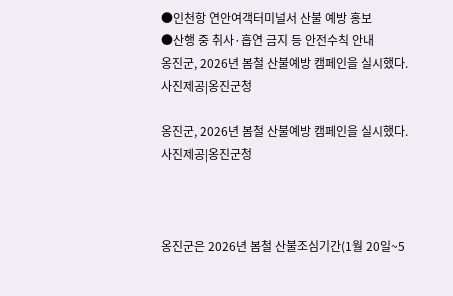●인천항 연안여객터미널서 산불 예방 홍보
●산행 중 취사·흡연 금지 등 안전수칙 안내
옹진군, 2026년 봄철 산불예방 캠페인을 실시했다. 사진제공|옹진군청

옹진군, 2026년 봄철 산불예방 캠페인을 실시했다. 사진제공|옹진군청



옹진군은 2026년 봄철 산불조심기간(1월 20일~5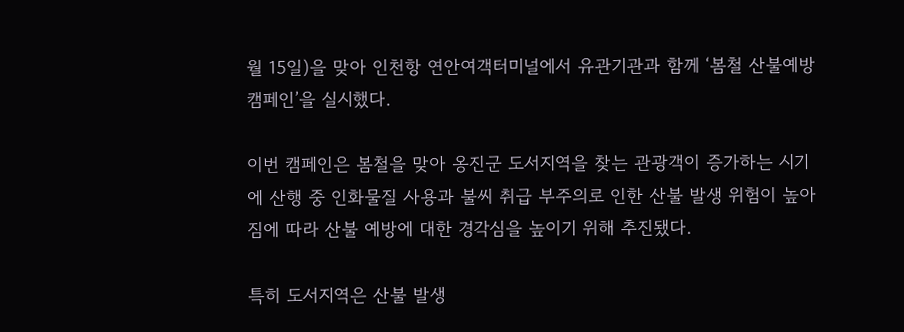월 15일)을 맞아 인천항 연안여객터미널에서 유관기관과 함께 ‘봄철 산불예방 캠페인’을 실시했다.

이번 캠페인은 봄철을 맞아 옹진군 도서지역을 찾는 관광객이 증가하는 시기에 산행 중 인화물질 사용과 불씨 취급 부주의로 인한 산불 발생 위험이 높아짐에 따라 산불 예방에 대한 경각심을 높이기 위해 추진됐다.

특히 도서지역은 산불 발생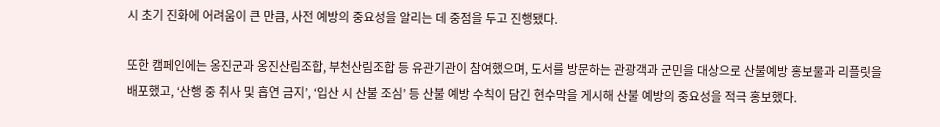시 초기 진화에 어려움이 큰 만큼, 사전 예방의 중요성을 알리는 데 중점을 두고 진행됐다.

또한 캠페인에는 옹진군과 옹진산림조합, 부천산림조합 등 유관기관이 참여했으며, 도서를 방문하는 관광객과 군민을 대상으로 산불예방 홍보물과 리플릿을 배포했고, ‘산행 중 취사 및 흡연 금지’, ‘입산 시 산불 조심’ 등 산불 예방 수칙이 담긴 현수막을 게시해 산불 예방의 중요성을 적극 홍보했다.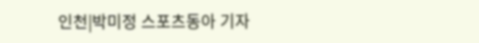인천|박미정 스포츠동아 기자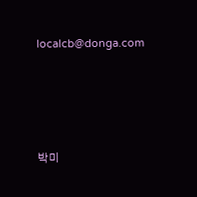localcb@donga.com




박미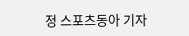정 스포츠동아 기자